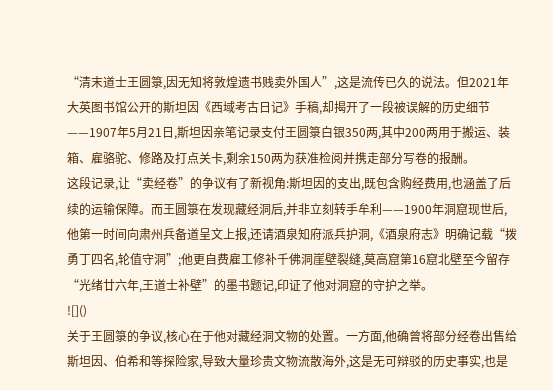“清末道士王圆箓,因无知将敦煌遗书贱卖外国人”,这是流传已久的说法。但2021年大英图书馆公开的斯坦因《西域考古日记》手稿,却揭开了一段被误解的历史细节——1907年5月21日,斯坦因亲笔记录支付王圆箓白银350两,其中200两用于搬运、装箱、雇骆驼、修路及打点关卡,剩余150两为获准检阅并携走部分写卷的报酬。
这段记录,让“卖经卷”的争议有了新视角:斯坦因的支出,既包含购经费用,也涵盖了后续的运输保障。而王圆箓在发现藏经洞后,并非立刻转手牟利——1900年洞窟现世后,他第一时间向肃州兵备道呈文上报,还请酒泉知府派兵护洞,《酒泉府志》明确记载“拨勇丁四名,轮值守洞”;他更自费雇工修补千佛洞崖壁裂缝,莫高窟第16窟北壁至今留存“光绪廿六年,王道士补壁”的墨书题记,印证了他对洞窟的守护之举。
![]()
关于王圆箓的争议,核心在于他对藏经洞文物的处置。一方面,他确曾将部分经卷出售给斯坦因、伯希和等探险家,导致大量珍贵文物流散海外,这是无可辩驳的历史事实,也是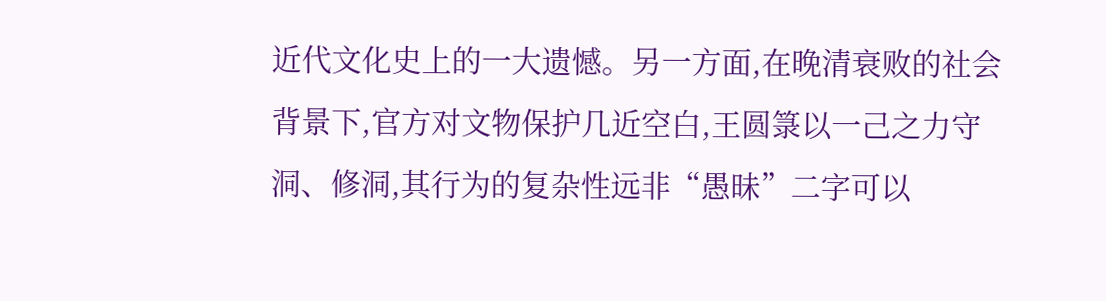近代文化史上的一大遗憾。另一方面,在晚清衰败的社会背景下,官方对文物保护几近空白,王圆箓以一己之力守洞、修洞,其行为的复杂性远非“愚昧”二字可以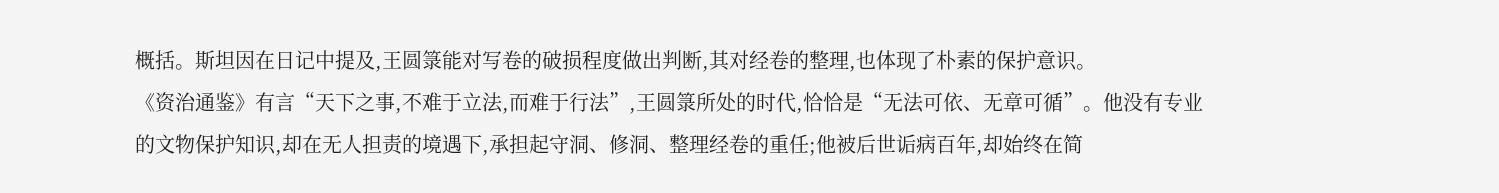概括。斯坦因在日记中提及,王圆箓能对写卷的破损程度做出判断,其对经卷的整理,也体现了朴素的保护意识。
《资治通鉴》有言“天下之事,不难于立法,而难于行法”,王圆箓所处的时代,恰恰是“无法可依、无章可循”。他没有专业的文物保护知识,却在无人担责的境遇下,承担起守洞、修洞、整理经卷的重任;他被后世诟病百年,却始终在简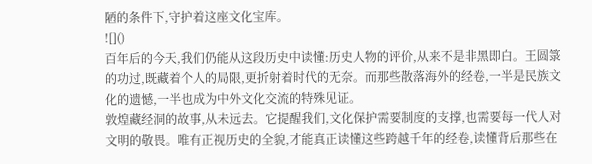陋的条件下,守护着这座文化宝库。
![]()
百年后的今天,我们仍能从这段历史中读懂:历史人物的评价,从来不是非黑即白。王圆箓的功过,既藏着个人的局限,更折射着时代的无奈。而那些散落海外的经卷,一半是民族文化的遗憾,一半也成为中外文化交流的特殊见证。
敦煌藏经洞的故事,从未远去。它提醒我们,文化保护需要制度的支撑,也需要每一代人对文明的敬畏。唯有正视历史的全貌,才能真正读懂这些跨越千年的经卷,读懂背后那些在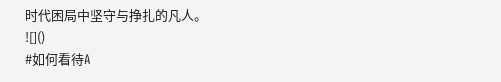时代困局中坚守与挣扎的凡人。
![]()
#如何看待A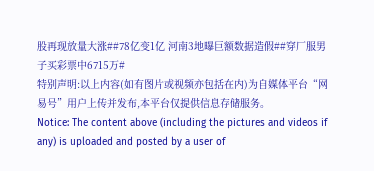股再现放量大涨##78亿变1亿 河南3地曝巨额数据造假##穿厂服男子买彩票中6715万#
特别声明:以上内容(如有图片或视频亦包括在内)为自媒体平台“网易号”用户上传并发布,本平台仅提供信息存储服务。
Notice: The content above (including the pictures and videos if any) is uploaded and posted by a user of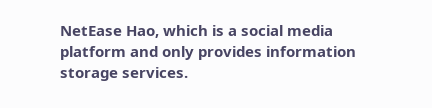NetEase Hao, which is a social media platform and only provides information storage services.